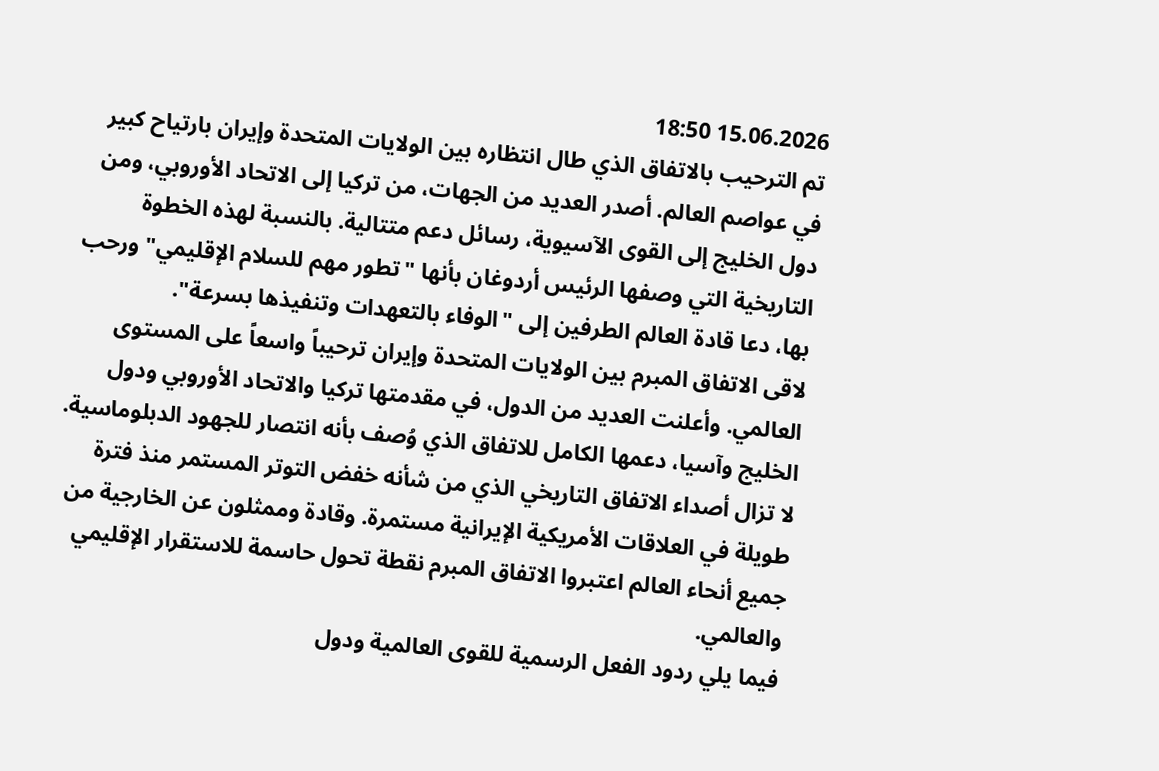15.06.2026 18:50
تم الترحيب بالاتفاق الذي طال انتظاره بين الولايات المتحدة وإيران بارتياح كبير في عواصم العالم. أصدر العديد من الجهات، من تركيا إلى الاتحاد الأوروبي، ومن دول الخليج إلى القوى الآسيوية، رسائل دعم متتالية. بالنسبة لهذه الخطوة التاريخية التي وصفها الرئيس أردوغان بأنها "تطور مهم للسلام الإقليمي" ورحب بها، دعا قادة العالم الطرفين إلى "الوفاء بالتعهدات وتنفيذها بسرعة".
لاقى الاتفاق المبرم بين الولايات المتحدة وإيران ترحيباً واسعاً على المستوى العالمي. وأعلنت العديد من الدول، في مقدمتها تركيا والاتحاد الأوروبي ودول الخليج وآسيا، دعمها الكامل للاتفاق الذي وُصف بأنه انتصار للجهود الدبلوماسية.
لا تزال أصداء الاتفاق التاريخي الذي من شأنه خفض التوتر المستمر منذ فترة طويلة في العلاقات الأمريكية الإيرانية مستمرة. وقادة وممثلون عن الخارجية من جميع أنحاء العالم اعتبروا الاتفاق المبرم نقطة تحول حاسمة للاستقرار الإقليمي والعالمي.
فيما يلي ردود الفعل الرسمية للقوى العالمية ودول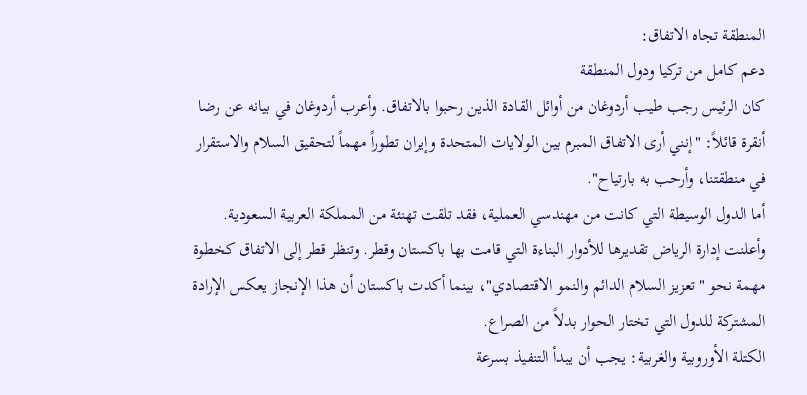المنطقة تجاه الاتفاق:
دعم كامل من تركيا ودول المنطقة
كان الرئيس رجب طيب أردوغان من أوائل القادة الذين رحبوا بالاتفاق. وأعرب أردوغان في بيانه عن رضا أنقرة قائلاً: "إنني أرى الاتفاق المبرم بين الولايات المتحدة وإيران تطوراً مهماً لتحقيق السلام والاستقرار في منطقتنا، وأرحب به بارتياح".
أما الدول الوسيطة التي كانت من مهندسي العملية، فقد تلقت تهنئة من المملكة العربية السعودية. وأعلنت إدارة الرياض تقديرها للأدوار البناءة التي قامت بها باكستان وقطر. وتنظر قطر إلى الاتفاق كخطوة مهمة نحو "تعزيز السلام الدائم والنمو الاقتصادي"، بينما أكدت باكستان أن هذا الإنجاز يعكس الإرادة المشتركة للدول التي تختار الحوار بدلاً من الصراع.
الكتلة الأوروبية والغربية: يجب أن يبدأ التنفيذ بسرعة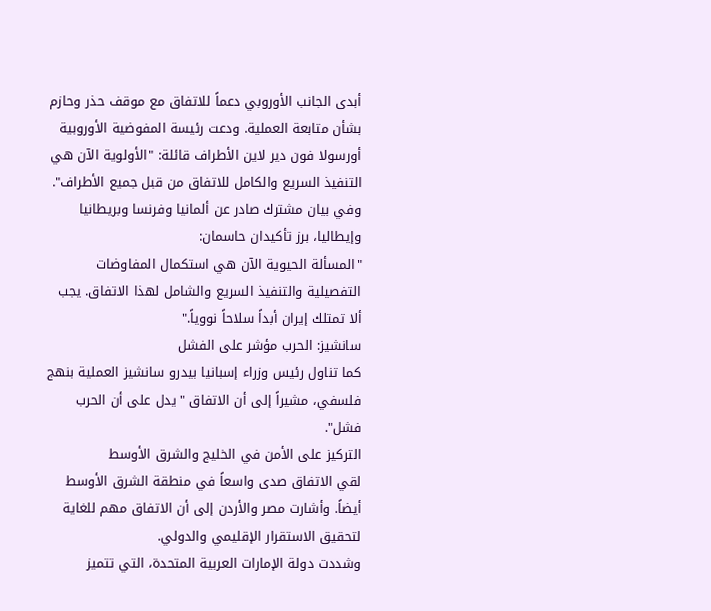أبدى الجانب الأوروبي دعماً للاتفاق مع موقف حذر وحازم بشأن متابعة العملية. ودعت رئيسة المفوضية الأوروبية أورسولا فون دير لاين الأطراف قائلة: "الأولوية الآن هي التنفيذ السريع والكامل للاتفاق من قبل جميع الأطراف".
وفي بيان مشترك صادر عن ألمانيا وفرنسا وبريطانيا وإيطاليا، برز تأكيدان حاسمان:
"المسألة الحيوية الآن هي استكمال المفاوضات التفصيلية والتنفيذ السريع والشامل لهذا الاتفاق. يجب ألا تمتلك إيران أبداً سلاحاً نووياً."
سانشيز: الحرب مؤشر على الفشل
كما تناول رئيس وزراء إسبانيا بيدرو سانشيز العملية بنهج فلسفي، مشيراً إلى أن الاتفاق "يدل على أن الحرب فشل".
التركيز على الأمن في الخليج والشرق الأوسط
لقي الاتفاق صدى واسعاً في منطقة الشرق الأوسط أيضاً. وأشارت مصر والأردن إلى أن الاتفاق مهم للغاية لتحقيق الاستقرار الإقليمي والدولي.
وشددت دولة الإمارات العربية المتحدة، التي تتميز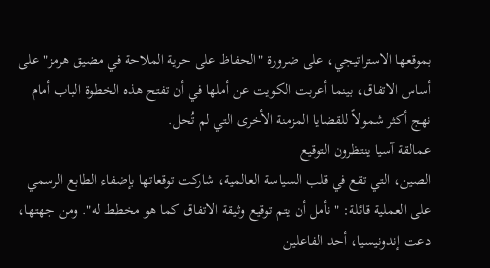بموقعها الاستراتيجي، على ضرورة "الحفاظ على حرية الملاحة في مضيق هرمز" على أساس الاتفاق، بينما أعربت الكويت عن أملها في أن تفتح هذه الخطوة الباب أمام نهج أكثر شمولاً للقضايا المزمنة الأخرى التي لم تُحل.
عمالقة آسيا ينتظرون التوقيع
الصين، التي تقع في قلب السياسة العالمية، شاركت توقعاتها بإضفاء الطابع الرسمي على العملية قائلة: "نأمل أن يتم توقيع وثيقة الاتفاق كما هو مخطط له". ومن جهتها، دعت إندونيسيا، أحد الفاعلين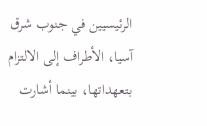الرئيسيين في جنوب شرق آسيا، الأطراف إلى الالتزام بتعهداتها، بينما أشارت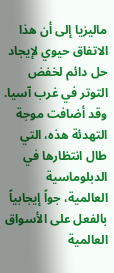ماليزيا إلى أن هذا الاتفاق حيوي لإيجاد حل دائم لخفض التوتر في غرب آسيا.
وقد أضافت موجة التهدئة هذه، التي طال انتظارها في الدبلوماسية العالمية، جواً إيجابياً بالفعل على الأسواق العالمية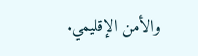والأمن الإقليمي.